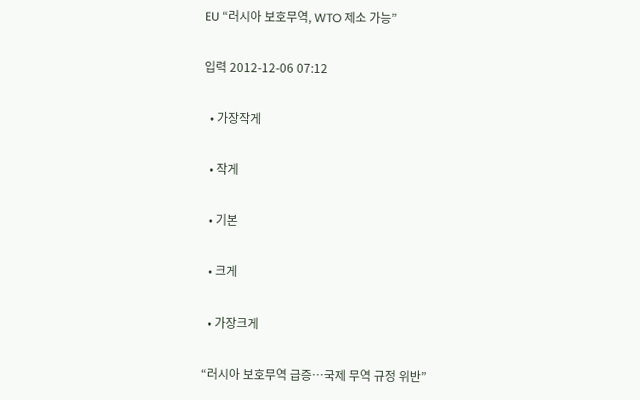EU “러시아 보호무역, WTO 제소 가능”

입력 2012-12-06 07:12

  • 가장작게

  • 작게

  • 기본

  • 크게

  • 가장크게

“러시아 보호무역 급증…국제 무역 규정 위반”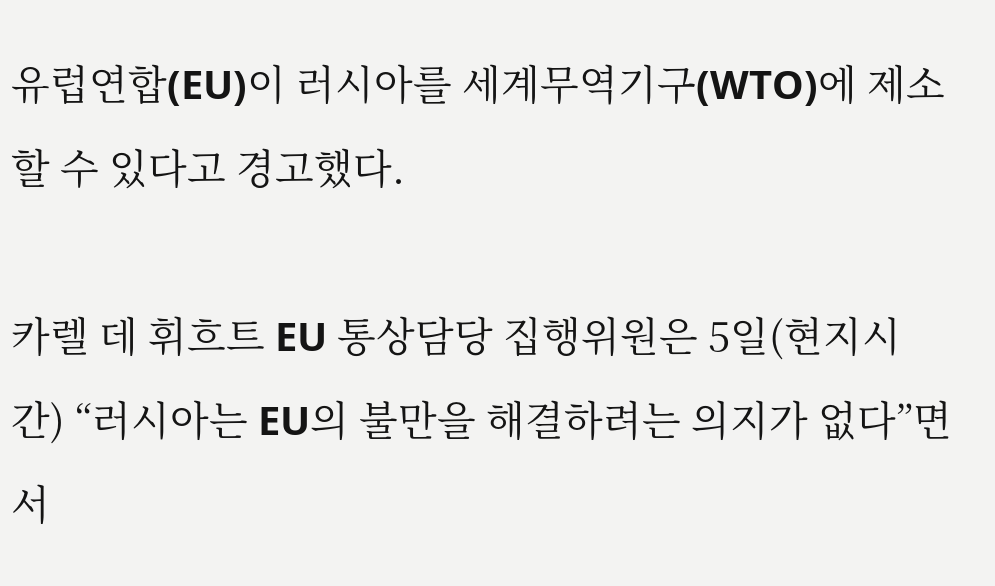유럽연합(EU)이 러시아를 세계무역기구(WTO)에 제소할 수 있다고 경고했다.

카렐 데 휘흐트 EU 통상담당 집행위원은 5일(현지시간) “러시아는 EU의 불만을 해결하려는 의지가 없다”면서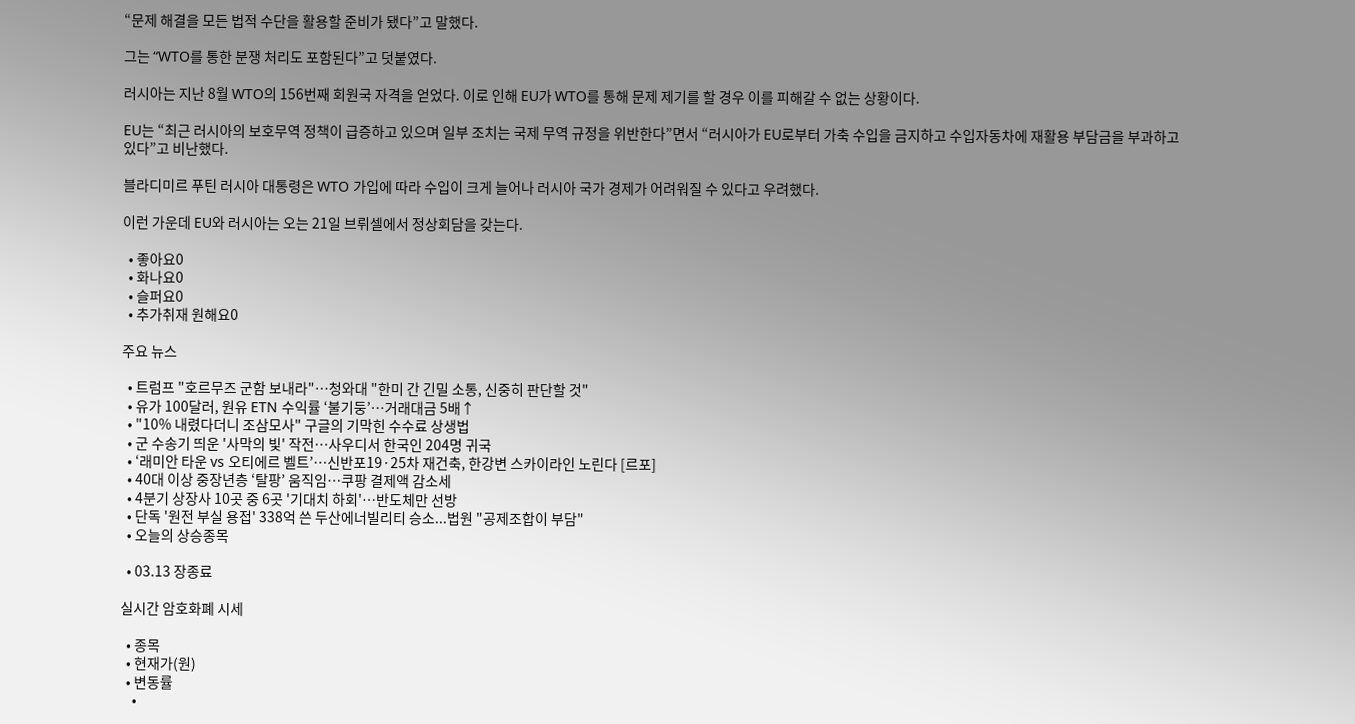“문제 해결을 모든 법적 수단을 활용할 준비가 됐다”고 말했다.

그는 “WTO를 통한 분쟁 처리도 포함된다”고 덧붙였다.

러시아는 지난 8월 WTO의 156번째 회원국 자격을 얻었다. 이로 인해 EU가 WTO를 통해 문제 제기를 할 경우 이를 피해갈 수 없는 상황이다.

EU는 “최근 러시아의 보호무역 정책이 급증하고 있으며 일부 조치는 국제 무역 규정을 위반한다”면서 “러시아가 EU로부터 가축 수입을 금지하고 수입자동차에 재활용 부담금을 부과하고 있다”고 비난했다.

블라디미르 푸틴 러시아 대통령은 WTO 가입에 따라 수입이 크게 늘어나 러시아 국가 경제가 어려워질 수 있다고 우려했다.

이런 가운데 EU와 러시아는 오는 21일 브뤼셀에서 정상회담을 갖는다.

  • 좋아요0
  • 화나요0
  • 슬퍼요0
  • 추가취재 원해요0

주요 뉴스

  • 트럼프 "호르무즈 군함 보내라"…청와대 "한미 간 긴밀 소통, 신중히 판단할 것"
  • 유가 100달러, 원유 ETN 수익률 ‘불기둥’⋯거래대금 5배↑
  • "10% 내렸다더니 조삼모사" 구글의 기막힌 수수료 상생법
  • 군 수송기 띄운 '사막의 빛' 작전⋯사우디서 한국인 204명 귀국
  • ‘래미안 타운 vs 오티에르 벨트’⋯신반포19·25차 재건축, 한강변 스카이라인 노린다 [르포]
  • 40대 이상 중장년층 ‘탈팡’ 움직임…쿠팡 결제액 감소세
  • 4분기 상장사 10곳 중 6곳 '기대치 하회'…반도체만 선방
  • 단독 '원전 부실 용접' 338억 쓴 두산에너빌리티 승소...법원 "공제조합이 부담"
  • 오늘의 상승종목

  • 03.13 장종료

실시간 암호화폐 시세

  • 종목
  • 현재가(원)
  • 변동률
    •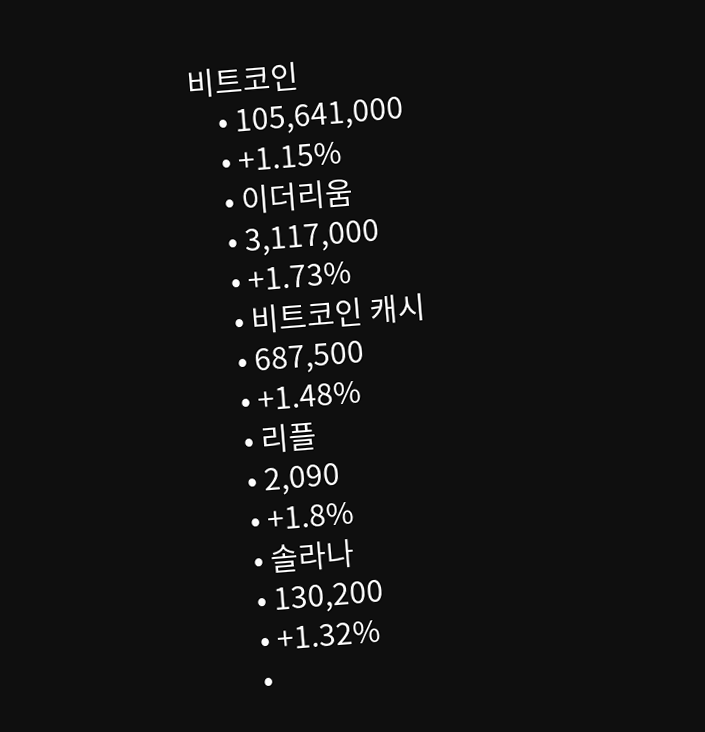비트코인
    • 105,641,000
    • +1.15%
    • 이더리움
    • 3,117,000
    • +1.73%
    • 비트코인 캐시
    • 687,500
    • +1.48%
    • 리플
    • 2,090
    • +1.8%
    • 솔라나
    • 130,200
    • +1.32%
    •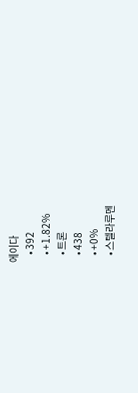에이다
    • 392
    • +1.82%
    • 트론
    • 438
    • +0%
    • 스텔라루멘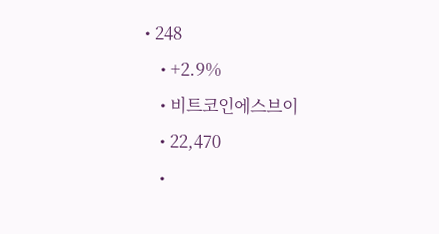• 248
    • +2.9%
    • 비트코인에스브이
    • 22,470
    •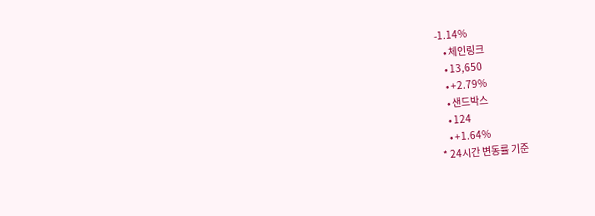-1.14%
    • 체인링크
    • 13,650
    • +2.79%
    • 샌드박스
    • 124
    • +1.64%
* 24시간 변동률 기준